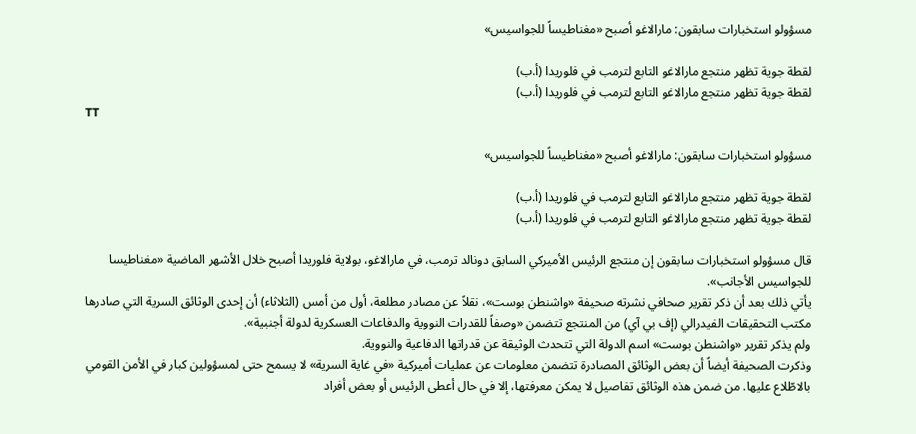مسؤولو استخبارات سابقون: مارالاغو أصبح «مغناطيساً للجواسيس»

لقطة جوية تظهر منتجع مارالاغو التابع لترمب في فلوريدا (أ.ب)
لقطة جوية تظهر منتجع مارالاغو التابع لترمب في فلوريدا (أ.ب)
TT

مسؤولو استخبارات سابقون: مارالاغو أصبح «مغناطيساً للجواسيس»

لقطة جوية تظهر منتجع مارالاغو التابع لترمب في فلوريدا (أ.ب)
لقطة جوية تظهر منتجع مارالاغو التابع لترمب في فلوريدا (أ.ب)

قال مسؤولو استخبارات سابقون إن منتجع الرئيس الأميركي السابق دونالد ترمب، في مارالاغو، بولاية فلوريدا أصبح خلال الأشهر الماضية «مغناطيسا للجواسيس الأجانب».
يأتي ذلك بعد أن ذكر تقرير صحافي نشرته صحيفة «واشنطن بوست»، نقلاً عن مصادر مطلعة، أول من أمس (الثلاثاء) أن إحدى الوثائق السرية التي صادرها مكتب التحقيقات الفيدرالي (إف بي آي) من المنتجع تتضمن «وصفاً للقدرات النووية والدفاعات العسكرية لدولة أجنبية».
ولم يذكر تقرير «واشنطن بوست» اسم الدولة التي تتحدث الوثيقة عن قدراتها الدفاعية والنووية.
وذكرت الصحيفة أيضاً أن بعض الوثائق المصادرة تتضمن معلومات عن عمليات أميركية «في غاية السرية» لا يسمح حتى لمسؤولين كبار في الأمن القومي بالاطّلاع عليها. من ضمن هذه الوثائق تفاصيل لا يمكن معرفتها، إلا في حال أعطى الرئيس أو بعض أفراد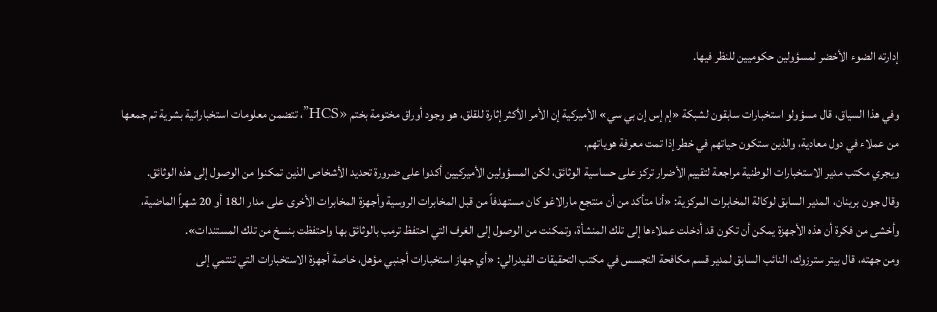إدارته الضوء الأخضر لمسؤولين حكوميين للنظر فيها.

وفي هذا السياق، قال مسؤولو استخبارات سابقون لشبكة «إم إس إن بي سي» الأميركية إن الأمر الأكثر إثارة للقلق، هو وجود أوراق مختومة بختم «HCS”، تتضمن معلومات استخباراتية بشرية تم جمعها من عملاء في دول معادية، والذين ستكون حياتهم في خطر إذا تمت معرفة هوياتهم.
ويجري مكتب مدير الاستخبارات الوطنية مراجعة لتقييم الأضرار تركز على حساسية الوثائق، لكن المسؤولين الأميركيين أكدوا على ضرورة تحديد الأشخاص الذين تمكنوا من الوصول إلى هذه الوثائق.
وقال جون برينان، المدير السابق لوكالة المخابرات المركزية: «أنا متأكد من أن منتجع مارالاغو كان مستهدفاً من قبل المخابرات الروسية وأجهزة المخابرات الأخرى على مدار الـ18 أو 20 شهراً الماضية، وأخشى من فكرة أن هذه الأجهزة يمكن أن تكون قد أدخلت عملاءها إلى تلك المنشأة، وتمكنت من الوصول إلى الغرف التي احتفظ ترمب بالوثائق بها واحتفظت بنسخ من تلك المستندات».
ومن جهته، قال بيتر سترزوك، النائب السابق لمدير قسم مكافحة التجسس في مكتب التحقيقات الفيدرالي: «أي جهاز استخبارات أجنبي مؤهل، خاصة أجهزة الاستخبارات التي تنتمي إلى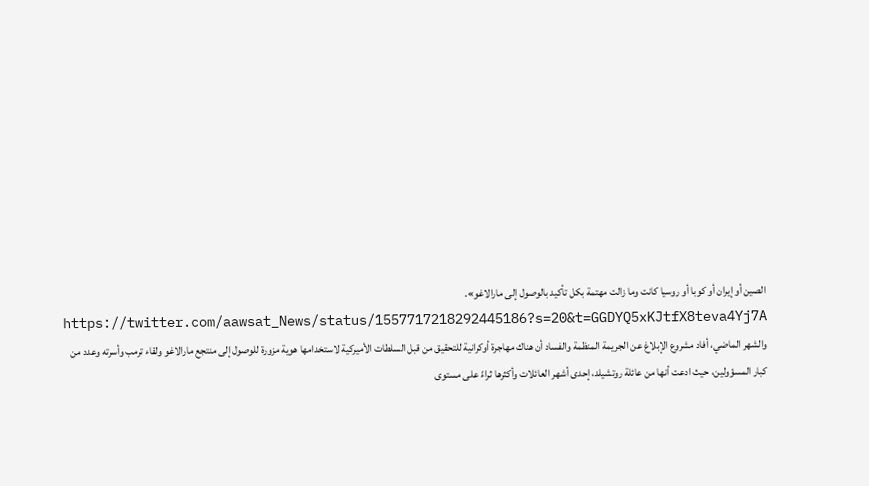الصين أو إيران أو كوبا أو روسيا كانت وما زالت مهتمة بكل تأكيد بالوصول إلى مارالاغو».
https://twitter.com/aawsat_News/status/1557717218292445186?s=20&t=GGDYQ5xKJtfX8teva4Yj7A
والشهر الماضي، أفاد مشروع الإبلاغ عن الجريمة المنظمة والفساد أن هناك مهاجرة أوكرانية للتحقيق من قبل السلطات الأميركية لاستخدامها هوية مزورة للوصول إلى منتجع مارالاغو ولقاء ترمب وأسرته وعدد من كبار المسؤولين، حيث ادعت أنها من عائلة روتشيلد، إحدى أشهر العائلات وأكثرها ثراءً على مستوى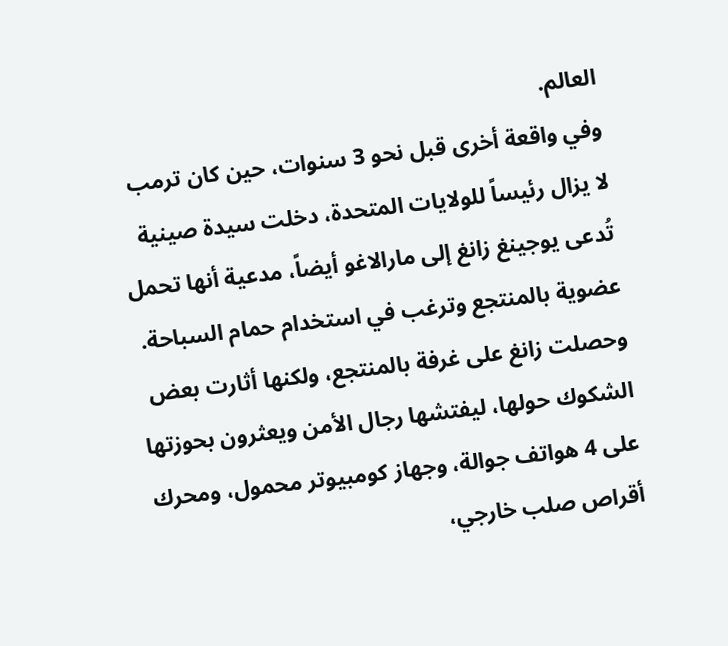العالم.
وفي واقعة أخرى قبل نحو 3 سنوات، حين كان ترمب لا يزال رئيساً للولايات المتحدة، دخلت سيدة صينية تُدعى يوجينغ زانغ إلى مارالاغو أيضاً، مدعية أنها تحمل عضوية بالمنتجع وترغب في استخدام حمام السباحة.
وحصلت زانغ على غرفة بالمنتجع، ولكنها أثارت بعض الشكوك حولها، ليفتشها رجال الأمن ويعثرون بحوزتها على 4 هواتف جوالة، وجهاز كومبيوتر محمول، ومحرك أقراص صلب خارجي،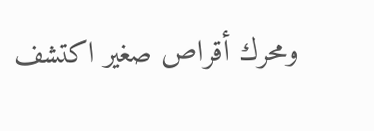ومحرك أقراص صغير اكتشف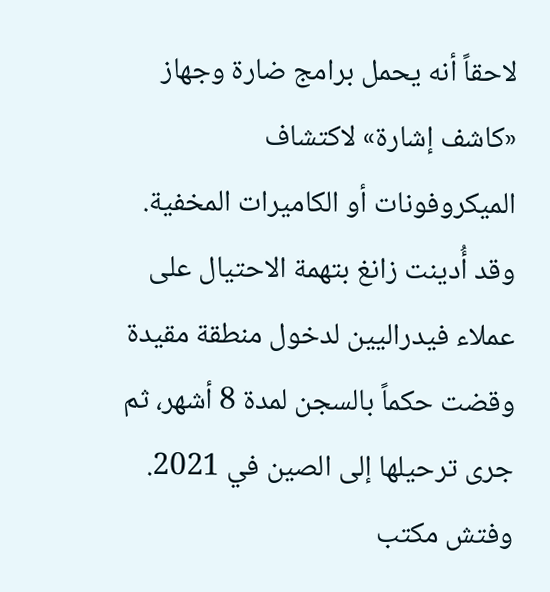لاحقاً أنه يحمل برامج ضارة وجهاز «كاشف إشارة» لاكتشاف الميكروفونات أو الكاميرات المخفية.
وقد أُدينت زانغ بتهمة الاحتيال على عملاء فيدراليين لدخول منطقة مقيدة وقضت حكماً بالسجن لمدة 8 أشهر، ثم جرى ترحيلها إلى الصين في 2021.
وفتش مكتب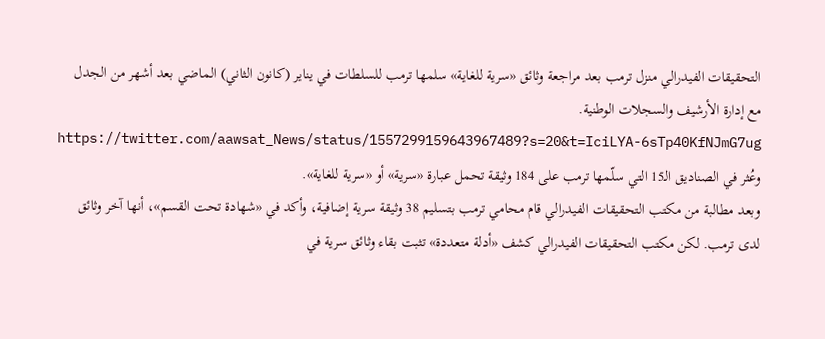التحقيقات الفيدرالي منزل ترمب بعد مراجعة وثائق «سرية للغاية» سلمها ترمب للسلطات في يناير (كانون الثاني) الماضي بعد أشهر من الجدل مع إدارة الأرشيف والسجلات الوطنية.
https://twitter.com/aawsat_News/status/1557299159643967489?s=20&t=IciLYA-6sTp40KfNJmG7ug
وعُثر في الصناديق الـ15 التي سلّمها ترمب على 184 وثيقة تحمل عبارة «سرية» أو «سرية للغاية».
وبعد مطالبة من مكتب التحقيقات الفيدرالي قام محامي ترمب بتسليم 38 وثيقة سرية إضافية، وأكد في «شهادة تحت القسم»، أنها آخر وثائق لدى ترمب. لكن مكتب التحقيقات الفيدرالي كشف «أدلة متعددة» تثبت بقاء وثائق سرية في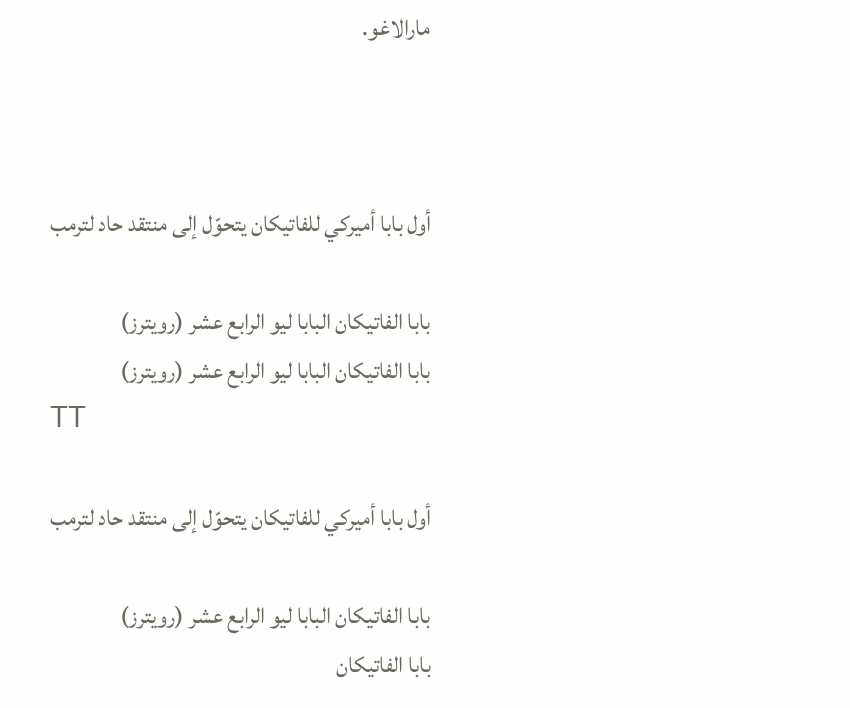مارالاغو.



أول بابا أميركي للفاتيكان يتحوّل إلى منتقد حاد لترمب

بابا الفاتيكان البابا ليو الرابع عشر (رويترز)
بابا الفاتيكان البابا ليو الرابع عشر (رويترز)
TT

أول بابا أميركي للفاتيكان يتحوّل إلى منتقد حاد لترمب

بابا الفاتيكان البابا ليو الرابع عشر (رويترز)
بابا الفاتيكان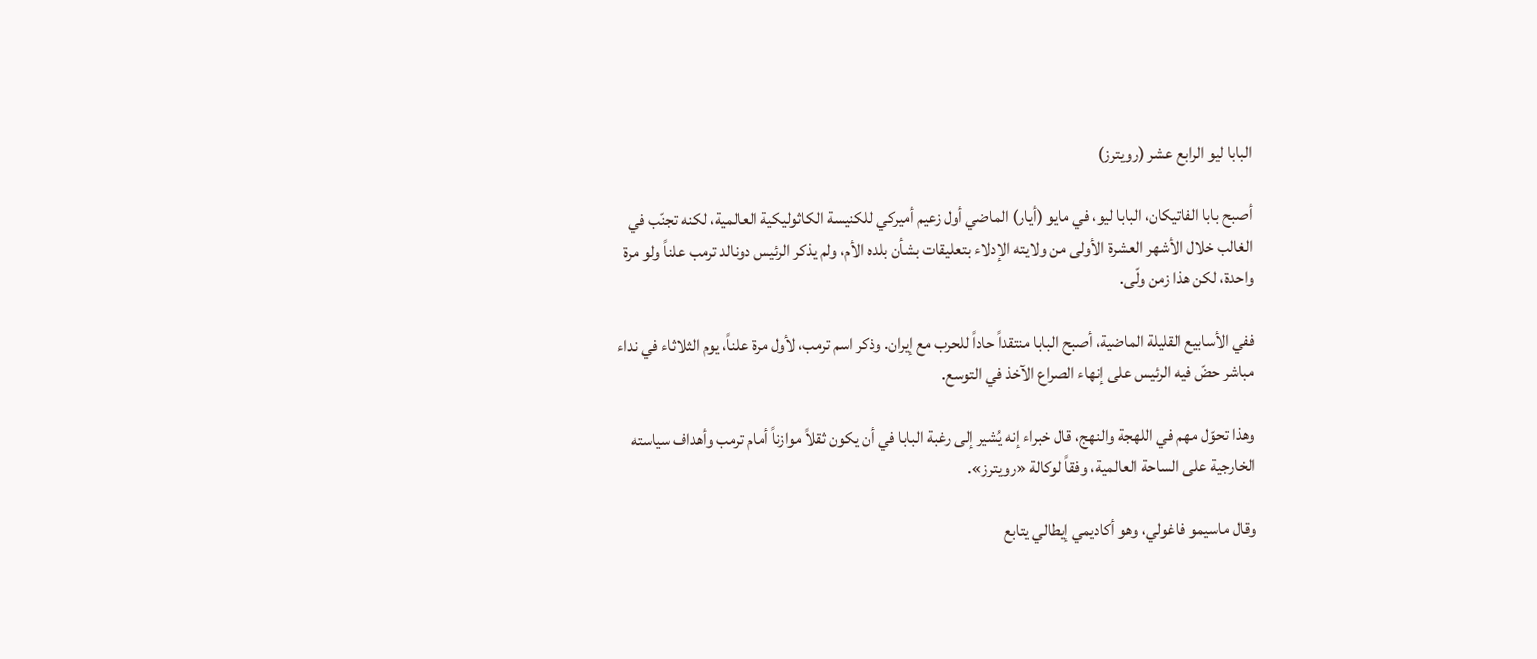البابا ليو الرابع عشر (رويترز)

أصبح بابا الفاتيكان، البابا ليو، في ‌مايو (أيار) الماضي أول زعيم أميركي للكنيسة الكاثوليكية العالمية، لكنه تجنّب في الغالب خلال الأشهر العشرة الأولى من ولايته الإدلاء بتعليقات بشأن بلده الأم، ولم يذكر الرئيس دونالد ترمب علناً ولو مرة واحدة، لكن هذا زمن ولّى.

ففي الأسابيع القليلة الماضية، أصبح البابا منتقداً حاداً للحرب مع إيران. وذكر اسم ترمب، لأول مرة علناً، يوم الثلاثاء في نداء مباشر حضّ فيه الرئيس على إنهاء الصراع الآخذ في التوسع.

وهذا تحوّل مهم في اللهجة والنهج، قال خبراء إنه يُشير إلى رغبة البابا في أن يكون ثقلاً موازناً أمام ترمب وأهداف سياسته الخارجية على الساحة العالمية، وفقاً لوكالة «رويترز».

وقال ماسيمو فاغولي، وهو أكاديمي إيطالي يتابع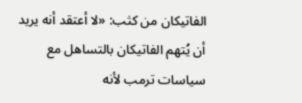الفاتيكان من كثب: «لا أعتقد أنه يريد أن يُتهم الفاتيكان بالتساهل مع سياسات ترمب لأنه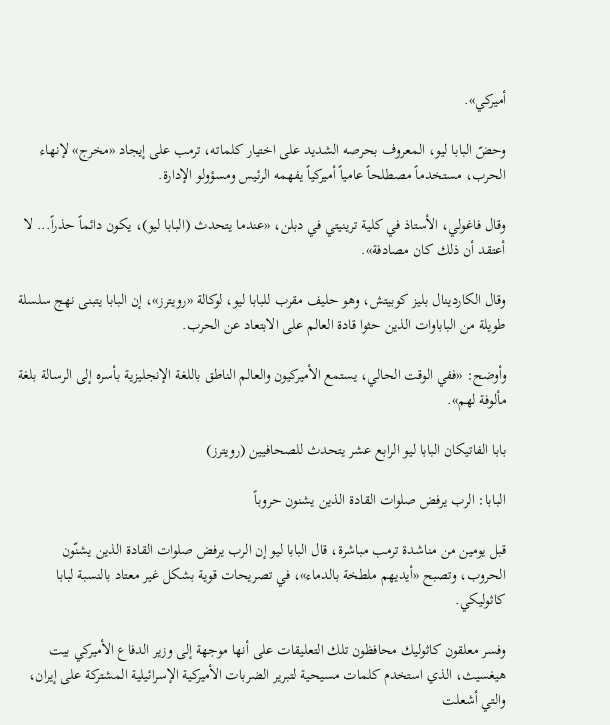أميركي».

وحضّ البابا ليو، المعروف بحرصه الشديد على اختيار كلماته، ترمب على إيجاد «مخرج» لإنهاء الحرب، مستخدماً مصطلحاً عامياً أميركياً يفهمه الرئيس ومسؤولو الإدارة.

وقال فاغولي، الأستاذ في كلية ترينيتي في دبلن، «عندما يتحدث (البابا ‌ليو)، يكون دائماً ‌حذراً... لا أعتقد أن ذلك كان مصادفة».

وقال الكاردينال بليز كوبيتش، وهو ‌حليف مقرب للبابا ليو، لوكالة «رويترز»، إن البابا يتبنى نهج سلسلة طويلة من الباباوات الذين حثوا قادة العالم على الابتعاد عن الحرب.

وأوضح: «ففي الوقت الحالي، يستمع الأميركيون والعالم الناطق باللغة الإنجليزية بأسره إلى الرسالة بلغة مألوفة لهم».

بابا الفاتيكان البابا ليو الرابع عشر يتحدث للصحافيين (رويترز)

البابا: الرب يرفض صلوات القادة الذين يشنون حروباً

قبل يومين من مناشدة ترمب مباشرة، قال البابا ليو إن الرب يرفض صلوات القادة الذين يشنّون الحروب، وتصبح «أيديهم ملطخة بالدماء»، في تصريحات قوية بشكل غير معتاد بالنسبة لبابا كاثوليكي.

وفسر معلقون كاثوليك محافظون تلك التعليقات على أنها موجهة إلى وزير الدفاع الأميركي بيت هيغسيث، الذي استخدم كلمات مسيحية لتبرير الضربات الأميركية الإسرائيلية المشتركة على إيران، والتي أشعلت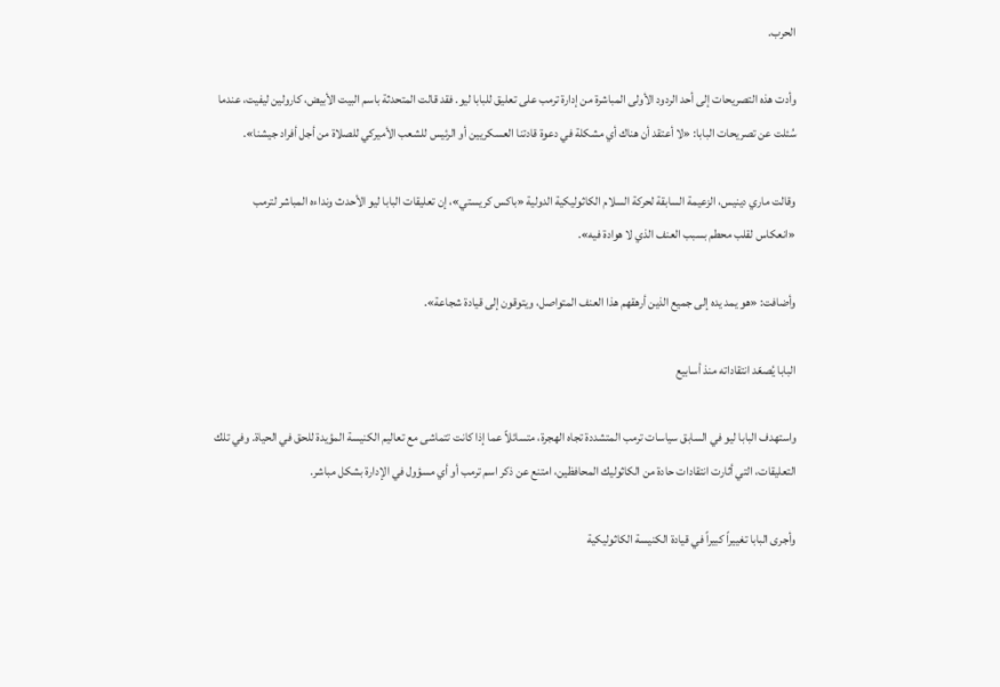الحرب.

وأدت هذه التصريحات ‌إلى أحد الردود الأولى المباشرة من إدارة ترمب على تعليق للبابا ‌ليو. فقد قالت المتحدثة باسم البيت الأبيض، كارولين ليفيت، عندما سُئلت عن تصريحات البابا: «لا أعتقد أن هناك أي مشكلة في ‌دعوة قادتنا العسكريين أو الرئيس للشعب الأميركي للصلاة من أجل أفراد جيشنا».

وقالت ماري دينيس، الزعيمة السابقة ‌لحركة السلام الكاثوليكية الدولية «باكس كريستي»، إن تعليقات البابا ليو الأحدث ونداءه المباشر لترمب «انعكاس لقلب محطم بسبب العنف الذي لا هوادة فيه».

وأضافت: «هو يمد يده إلى جميع الذين أرهقهم هذا العنف المتواصل، ويتوقون إلى قيادة شجاعة».

البابا يُصعّد انتقاداته منذ أسابيع

واستهدف البابا ليو في السابق سياسات ترمب المتشددة تجاه الهجرة، متسائلاً عما إذا كانت تتماشى مع تعاليم الكنيسة ‌المؤيدة للحق في الحياة. وفي تلك التعليقات، التي أثارت انتقادات حادة من الكاثوليك المحافظين، امتنع عن ذكر اسم ترمب أو أي مسؤول في الإدارة بشكل مباشر.

وأجرى البابا تغييراً كبيراً في قيادة الكنيسة الكاثوليكية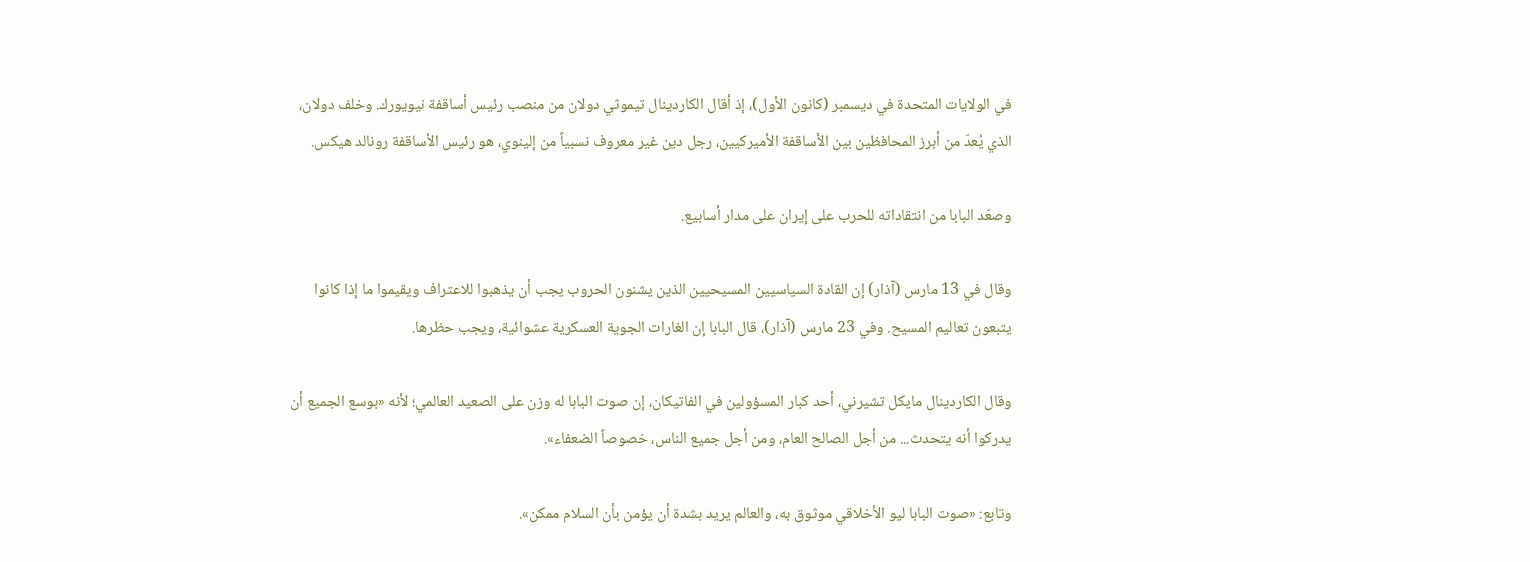في الولايات المتحدة في ديسمبر (كانون الأول)، إذ أقال الكاردينال تيموثي دولان من منصب رئيس أساقفة نيويورك. وخلف دولان، الذي يُعدّ من أبرز المحافظين بين الأساقفة الأميركيين، رجل دين غير معروف نسبياً من إلينوي، هو رئيس الأساقفة رونالد هيكس.

وصعّد البابا من انتقاداته للحرب على إيران على مدار أسابيع.

وقال في 13 مارس (آذار) إن القادة السياسيين المسيحيين الذين يشنون الحروب يجب أن يذهبوا للاعتراف ويقيموا ما إذا كانوا يتبعون تعاليم المسيح. وفي 23 مارس (آذار)، قال البابا إن الغارات الجوية العسكرية عشوائية، ويجب حظرها.

وقال الكاردينال مايكل تشيرني، أحد كبار المسؤولين في الفاتيكان، إن صوت البابا له وزن على الصعيد العالمي؛ لأنه «بوسع الجميع أن يدركوا أنه يتحدث... من أجل الصالح العام، ومن أجل جميع الناس، خصوصاً الضعفاء».

وتابع: «صوت البابا ليو الأخلاقي موثوق به، والعالم يريد بشدة أن يؤمن بأن السلام ممكن».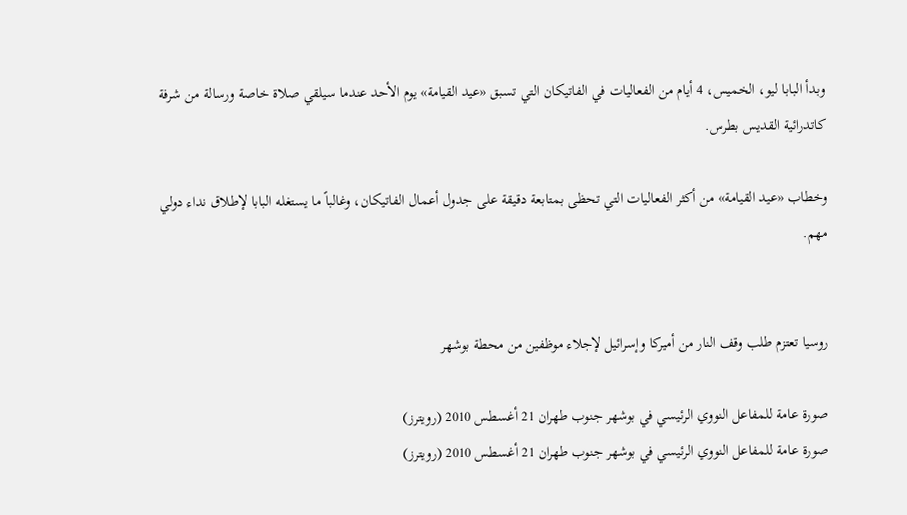وبدأ البابا ليو، الخميس، 4 أيام من الفعاليات في الفاتيكان التي تسبق «عيد القيامة» يوم الأحد عندما سيلقي صلاة خاصة ورسالة من شرفة كاتدرائية القديس بطرس.

وخطاب «عيد القيامة» من أكثر الفعاليات التي تحظى بمتابعة دقيقة على جدول أعمال الفاتيكان، وغالباً ما يستغله البابا لإطلاق نداء دولي مهم.


روسيا تعتزم طلب وقف النار من أميركا وإسرائيل لإجلاء موظفين من محطة بوشهر

صورة عامة للمفاعل النووي الرئيسي في بوشهر جنوب طهران 21 أغسطس 2010 (رويترز)
صورة عامة للمفاعل النووي الرئيسي في بوشهر جنوب طهران 21 أغسطس 2010 (رويترز)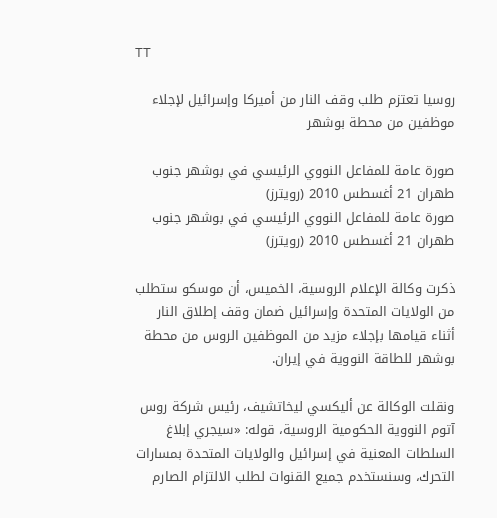TT

روسيا تعتزم طلب وقف النار من أميركا وإسرائيل لإجلاء موظفين من محطة بوشهر

صورة عامة للمفاعل النووي الرئيسي في بوشهر جنوب طهران 21 أغسطس 2010 (رويترز)
صورة عامة للمفاعل النووي الرئيسي في بوشهر جنوب طهران 21 أغسطس 2010 (رويترز)

ذكرت وكالة الإعلام الروسية، الخميس، أن موسكو ستطلب من الولايات المتحدة وإسرائيل ضمان وقف إطلاق النار أثناء قيامها بإجلاء مزيد من الموظفين الروس من محطة بوشهر للطاقة النووية في إيران.

ونقلت الوكالة عن أليكسي ليخاتشيف، رئيس شركة روس آتوم النووية الحكومية الروسية، قوله: «سيجري إبلاغ السلطات المعنية في إسرائيل والولايات المتحدة بمسارات التحرك، وسنستخدم جميع القنوات لطلب الالتزام الصارم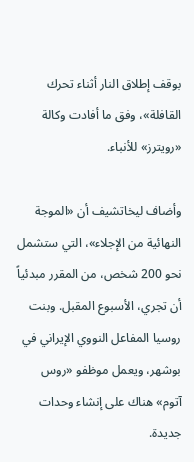بوقف إطلاق النار أثناء تحرك القافلة»، وفق ما أفادت وكالة «رويترز» للأنباء.

وأضاف ليخاتشيف أن «الموجة النهائية من الإجلاء»، التي ستشمل نحو 200 شخص، من المقرر مبدئياً أن تجري، الأسبوع المقبل. وبنت روسيا المفاعل النووي الإيراني في بوشهر، ويعمل موظفو «روس آتوم» هناك على إنشاء وحدات جديدة.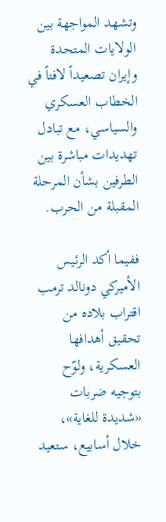وتشهد المواجهة بين الولايات المتحدة وإيران تصعيداً لافتاً في الخطاب العسكري والسياسي، مع تبادل تهديدات مباشرة بين الطرفين بشأن المرحلة المقبلة من الحرب.

ففيما أكد الرئيس الأميركي دونالد ترمب اقتراب بلاده من تحقيق أهدافها العسكرية، ولوّح بتوجيه ضربات «شديدة للغاية»، خلال أسابيع، ستعيد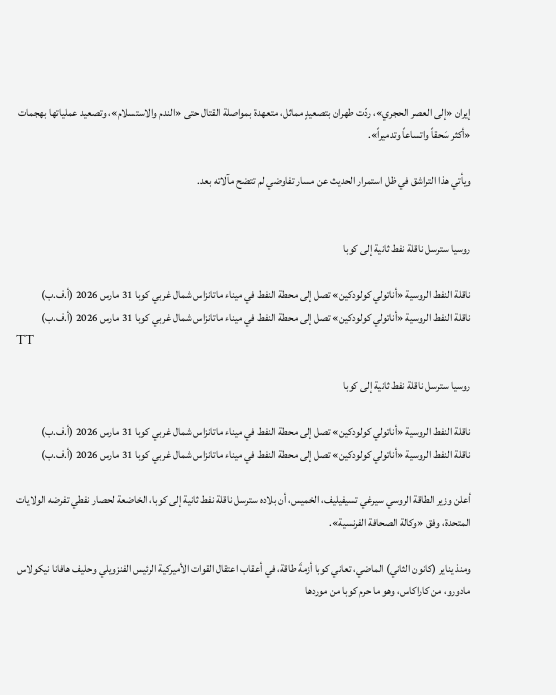إيران «إلى العصر الحجري»، ردّت طهران بتصعيدٍ مماثل، متعهدة بمواصلة القتال حتى «الندم والاستسلام»، وتصعيد عملياتها بهجمات «أكثر سَحقاً واتساعاً وتدميراً».

ويأتي هذا التراشق في ظل استمرار الحديث عن مسار تفاوضي لم تتضح مآلاته بعد.


روسيا سترسل ناقلة نفط ثانية إلى كوبا

ناقلة النفط الروسية «أناتولي كولودكين» تصل إلى محطة النفط في ميناء ماتانزاس شمال غربي كوبا 31 مارس 2026 (أ.ف.ب)
ناقلة النفط الروسية «أناتولي كولودكين» تصل إلى محطة النفط في ميناء ماتانزاس شمال غربي كوبا 31 مارس 2026 (أ.ف.ب)
TT

روسيا سترسل ناقلة نفط ثانية إلى كوبا

ناقلة النفط الروسية «أناتولي كولودكين» تصل إلى محطة النفط في ميناء ماتانزاس شمال غربي كوبا 31 مارس 2026 (أ.ف.ب)
ناقلة النفط الروسية «أناتولي كولودكين» تصل إلى محطة النفط في ميناء ماتانزاس شمال غربي كوبا 31 مارس 2026 (أ.ف.ب)

أعلن وزير الطاقة الروسي سيرغي تسيفيليف، الخميس، أن بلاده سترسل ناقلة نفط ثانية إلى كوبا، الخاضعة لحصار نفطي تفرضه الولايات المتحدة، وفق «وكالة الصحافة الفرنسية».

ومنذ يناير (كانون الثاني) الماضي، تعاني كوبا أزمةَ طاقة، في أعقاب اعتقال القوات الأميركية الرئيس الفنزويلي وحليف هافانا نيكولاس مادورو، من كاراكاس، وهو ما حرم كوبا من موردها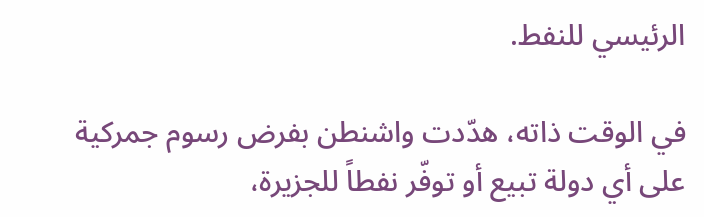الرئيسي للنفط.

في الوقت ذاته، هدّدت واشنطن بفرض رسوم جمركية على أي دولة تبيع أو توفّر نفطاً للجزيرة،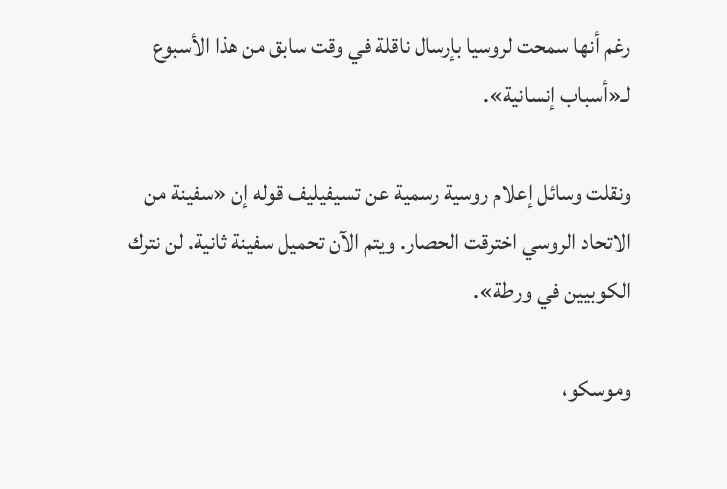رغم أنها سمحت لروسيا بإرسال ناقلة في وقت سابق من هذا الأسبوع لـ«أسباب إنسانية».

ونقلت وسائل إعلام روسية رسمية عن تسيفيليف قوله إن «سفينة من الاتحاد الروسي اخترقت الحصار. ويتم الآن تحميل سفينة ثانية. لن نترك الكوبيين في ورطة».

وموسكو،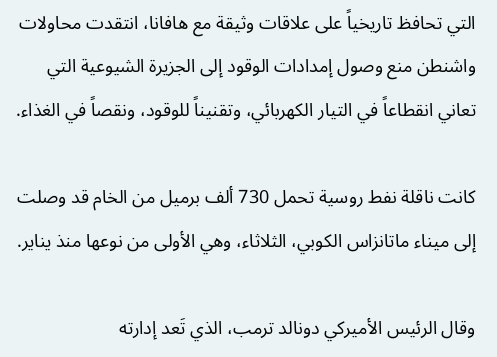التي تحافظ تاريخياً على علاقات وثيقة مع هافانا، انتقدت محاولات واشنطن منع وصول إمدادات الوقود إلى الجزيرة الشيوعية التي تعاني انقطاعاً في التيار الكهربائي، وتقنيناً للوقود، ونقصاً في الغذاء.

كانت ناقلة نفط روسية تحمل 730 ألف برميل من الخام قد وصلت إلى ميناء ماتانزاس الكوبي، الثلاثاء، وهي الأولى من نوعها منذ يناير.

وقال الرئيس الأميركي دونالد ترمب، الذي تَعد إدارته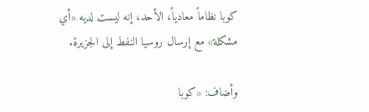كوبا نظاماً معادياً، الأحد، إنه ليست لديه «أي مشكلة» مع إرسال روسيا النفط إلى الجزيرة.

وأضاف: «كوبا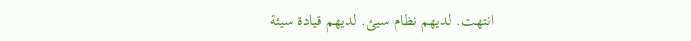انتهت. لديهم نظام سيئ. لديهم قيادة سيئة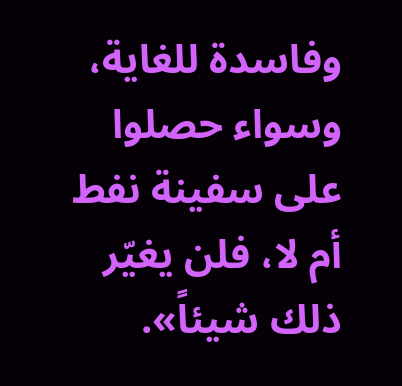وفاسدة للغاية، وسواء حصلوا على سفينة نفط أم لا، فلن يغيّر ذلك شيئاً».